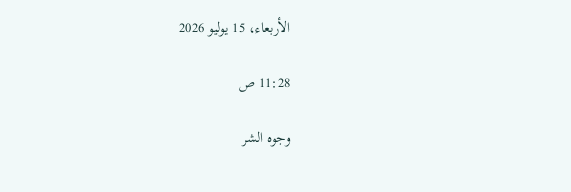الأربعاء، 15 يوليو 2026

11:28 ص

وجوه الشر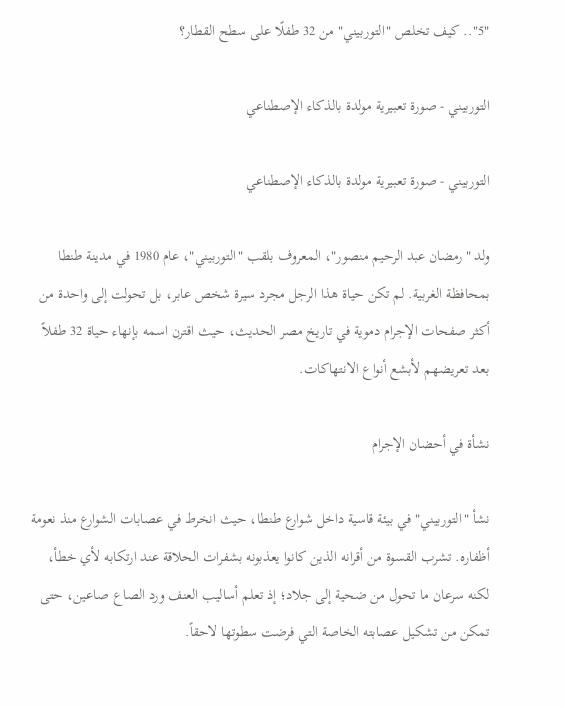"5".. كيف تخلص "التوربيني" من 32 طفلًا على سطح القطار؟

التوربيني - صورة تعبيرية مولدة بالذكاء الإصطناعي

التوربيني - صورة تعبيرية مولدة بالذكاء الإصطناعي

ولد "رمضان عبد الرحيم منصور"، المعروف بلقب "التوربيني"، عام 1980 في مدينة طنطا بمحافظة الغربية. لم تكن حياة هذا الرجل مجرد سيرة شخص عابر، بل تحولت إلى واحدة من أكثر صفحات الإجرام دموية في تاريخ مصر الحديث، حيث اقترن اسمه بإنهاء حياة 32 طفلاً بعد تعريضهم لأبشع أنواع الانتهاكات.

نشأة في أحضان الإجرام

نشأ "التوربيني" في بيئة قاسية داخل شوارع طنطا، حيث انخرط في عصابات الشوارع منذ نعومة أظفاره. تشرب القسوة من أقرانه الذين كانوا يعذبونه بشفرات الحلاقة عند ارتكابه لأي خطأ، لكنه سرعان ما تحول من ضحية إلى جلاد؛ إذ تعلم أساليب العنف ورد الصاع صاعين، حتى تمكن من تشكيل عصابته الخاصة التي فرضت سطوتها لاحقاً.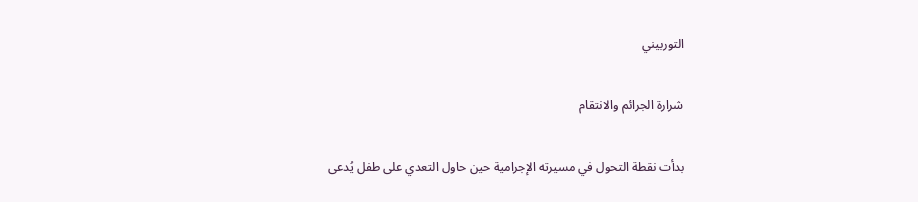التوربيني

شرارة الجرائم والانتقام

بدأت نقطة التحول في مسيرته الإجرامية حين حاول التعدي على طفل يُدعى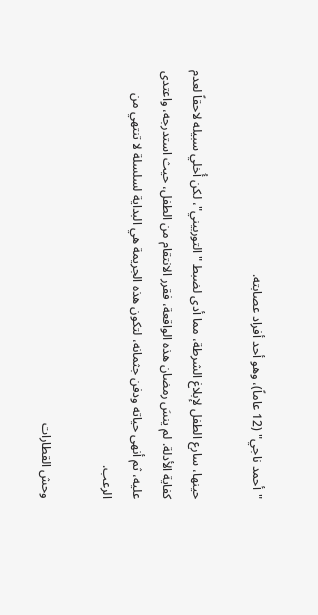"أحمد ناجي" (12 عاماً)، وهو أحد أفراد عصابته.

حينها، سارع الطفل لإبلاغ الشرطة، مما أدى لضبط "التوربيني"، لكن أُخلي سبيله لاحقاً لعدم كفاية الأدلة. لم ينسَ رمضان هذه الواقعة، فقرر الانتقام من الطفل، حيث استدرجه، واعتدى عليه، ثم أنهى حياته ودفن جثمانه، لتكون هذه الجريمة هي البداية لسلسلة لا تنتهي من الرعب.

وحش القطارات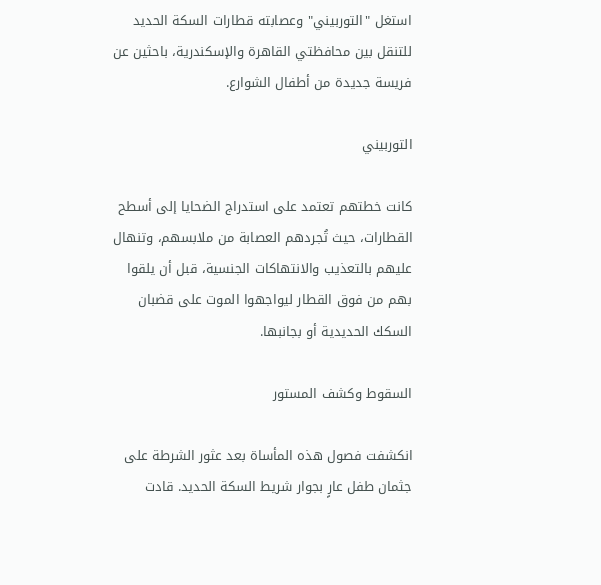استغل "التوربيني" وعصابته قطارات السكة الحديد للتنقل بين محافظتي القاهرة والإسكندرية، باحثين عن فريسة جديدة من أطفال الشوارع.

التوربيني

كانت خطتهم تعتمد على استدراج الضحايا إلى أسطح القطارات، حيث تُجردهم العصابة من ملابسهم، وتنهال عليهم بالتعذيب والانتهاكات الجنسية، قبل أن يلقوا بهم من فوق القطار ليواجهوا الموت على قضبان السكك الحديدية أو بجانبها.

السقوط وكشف المستور

انكشفت فصول هذه المأساة بعد عثور الشرطة على جثمان طفل عارٍ بجوار شريط السكة الحديد. قادت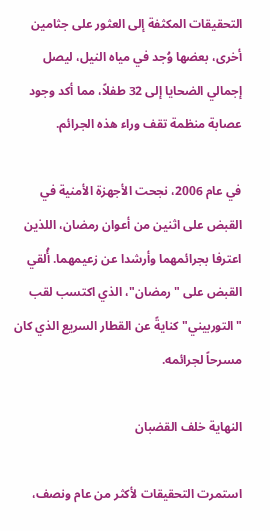التحقيقات المكثفة إلى العثور على جثامين أخرى، بعضها وُجد في مياه النيل، ليصل إجمالي الضحايا إلى 32 طفلاً، مما أكد وجود عصابة منظمة تقف وراء هذه الجرائم.

في عام 2006، نجحت الأجهزة الأمنية في القبض على اثنين من أعوان رمضان، اللذين اعترفا بجرائمهما وأرشدا عن زعيمهما. أُلقي القبض على "رمضان"، الذي اكتسب لقب "التوربيني" كنايةً عن القطار السريع الذي كان مسرحاً لجرائمه.

النهاية خلف القضبان

استمرت التحقيقات لأكثر من عام ونصف،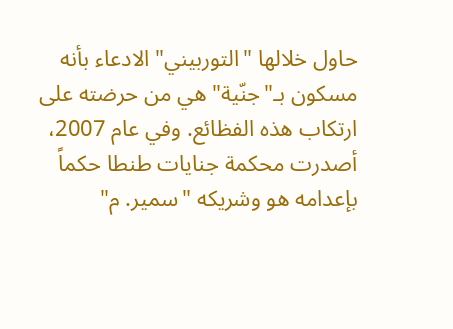حاول خلالها "التوربيني" الادعاء بأنه مسكون بـ"جنّية" هي من حرضته على ارتكاب هذه الفظائع. وفي عام 2007، أصدرت محكمة جنايات طنطا حكماً بإعدامه هو وشريكه "سمير. م"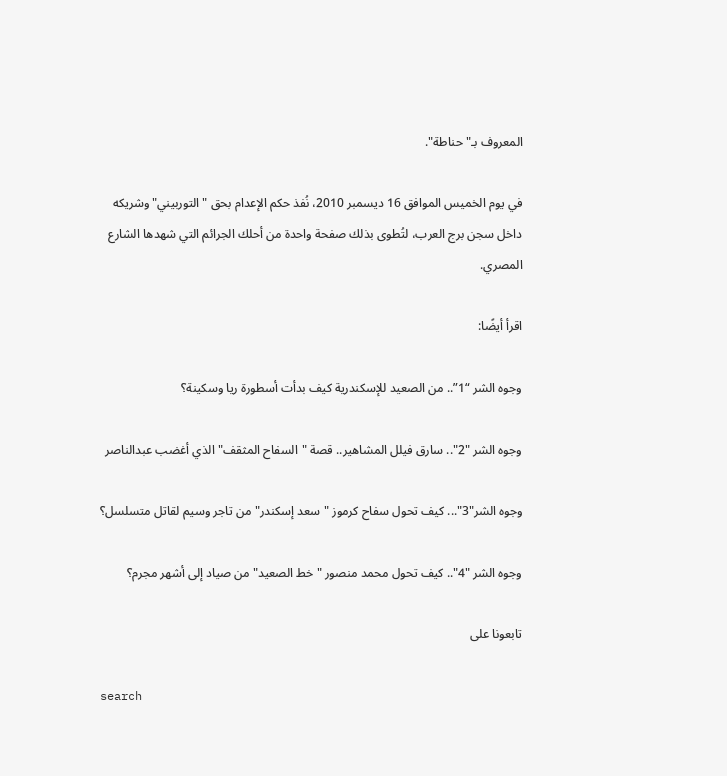المعروف بـ"حناطة".

في يوم الخميس الموافق 16 ديسمبر 2010، نُفذ حكم الإعدام بحق "التوربيني" وشريكه داخل سجن برج العرب، لتُطوى بذلك صفحة واحدة من أحلك الجرائم التي شهدها الشارع المصري.

اقرأ أيضًا:

وجوه الشر “1”.. من الصعيد للإسكندرية كيف بدأت أسطورة ريا وسكينة؟

وجوه الشر "2".. سارق فيلل المشاهير.. قصة "السفاح المثقف" الذي أغضب عبدالناصر

وجوه الشر"3"... كيف تحول سفاح كرموز "سعد إسكندر" من تاجر وسيم لقاتل متسلسل؟

وجوه الشر "4".. كيف تحول محمد منصور "خط الصعيد" من صياد إلى أشهر مجرم؟

تابعونا على

search